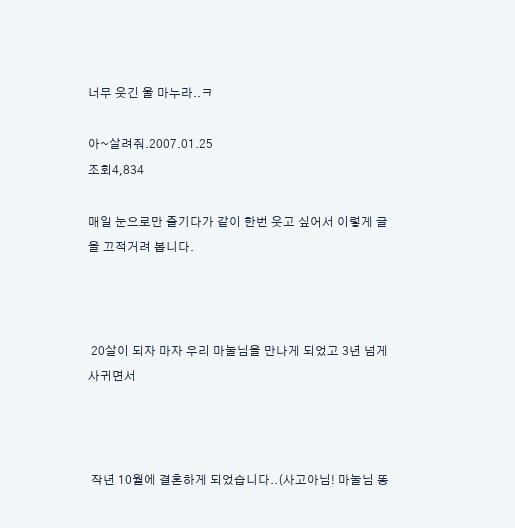너무 웃긴 울 마누라..ㅋ

아~살려줘.2007.01.25
조회4,834

매일 눈으로만 즐기다가 같이 한번 웃고 싶어서 이렇게 글을 끄적거려 봅니다.



 20살이 되자 마자 우리 마눌님을 만나게 되었고 3년 넘게 사귀면서



 작년 10월에 결혼하게 되었습니다..(사고아님! 마눌님 똥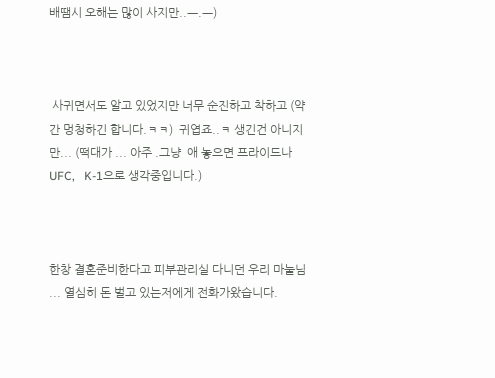배땜시 오해는 많이 사지만..ㅡ.ㅡ)



 사귀면서도 알고 있었지만 너무 순진하고 착하고 (약간 멍청하긴 합니다.ㅋㅋ)  귀엽죠..ㅋ 생긴건 아니지만... (떡대가 ... 아주 .그냥  애 놓으면 프라이드나 UFC,   K-1으로 생각중입니다.)



한창 결혼준비한다고 피부관리실 다니던 우리 마눌님 ... 열심히 돈 벌고 있는저에게 전화가왔습니다.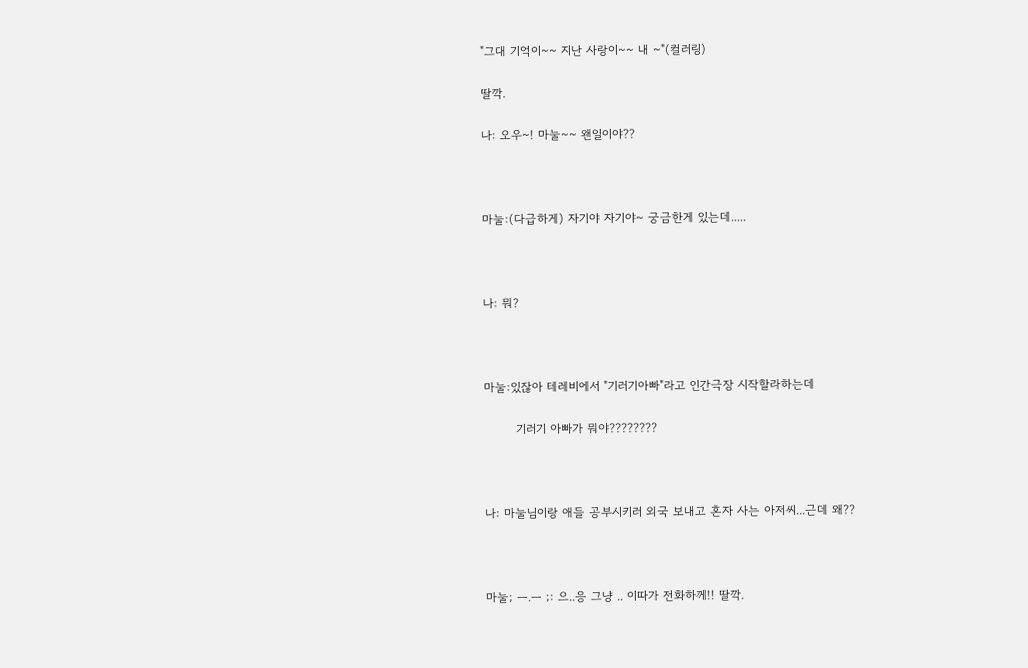"그대 기억이~~ 지난 사랑이~~ 내 ~"(컬러링)

딸깍.

나: 오우~! 마눌~~ 왠일이야??



마눌:(다급하게) 자기야 자기야~ 궁금한게 있는데.....



나: 뭐?



마눌:있잖아 테레비에서 "기러기아빠"라고 인간극장 시작할라하는데

        기러기 아빠가 뭐야????????



나: 마눌님이랑 애들 공부시키러 외국 보내고 혼자 사는 아저씨...근데 왜??



마눌; ㅡ.ㅡ ;: 으..응 그냥 .. 이따가 전화하께!! 딸깍.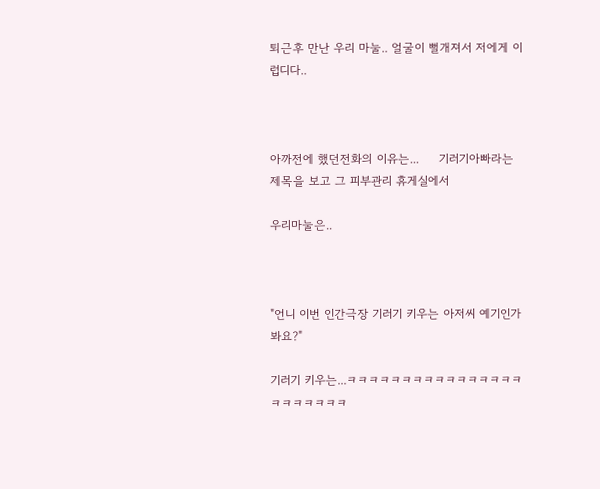퇴근후 만난 우리 마눌.. 얼굴이 뻘개져서 저에게 이럽디다..



아까전에 했던전화의 이유는...     기러기아빠라는 제목을 보고 그 피부관리 휴게실에서

우리마눌은..



"언니 이번 인간극장 기러기 키우는 아저씨 예기인가봐요?"

기러기 키우는...ㅋㅋㅋㅋㅋㅋㅋㅋㅋㅋㅋㅋㅋㅋㅋㅋㅋㅋㅋㅋㅋㅋㅋ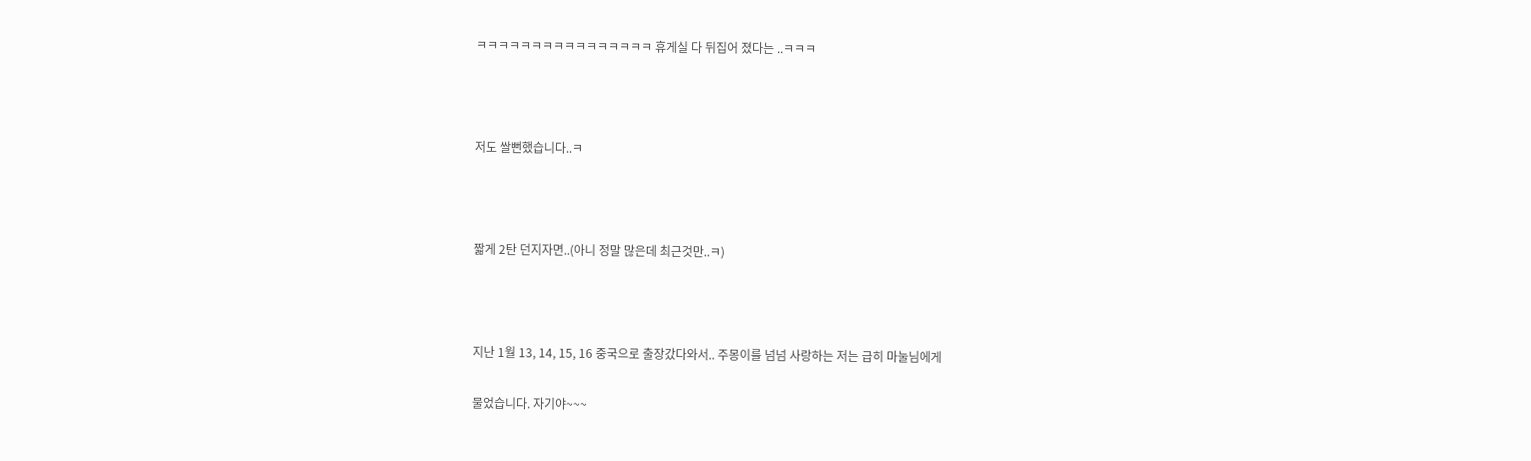ㅋㅋㅋㅋㅋㅋㅋㅋㅋㅋㅋㅋㅋㅋㅋㅋ 휴게실 다 뒤집어 졌다는 ..ㅋㅋㅋ



저도 쌀뻔했습니다..ㅋ



짧게 2탄 던지자면..(아니 정말 많은데 최근것만..ㅋ)



지난 1월 13, 14, 15, 16 중국으로 출장갔다와서.. 주몽이를 넘넘 사랑하는 저는 급히 마눌님에게

물었습니다. 자기야~~~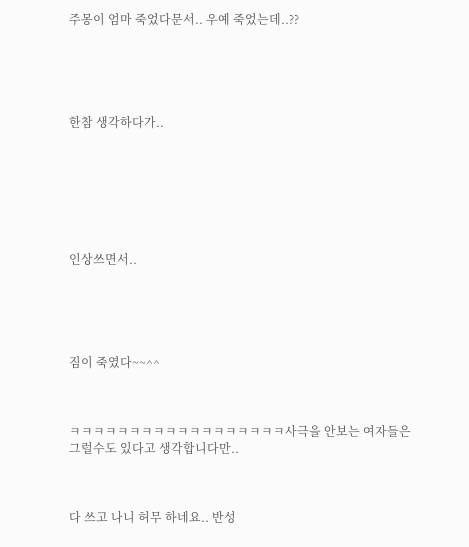주몽이 엄마 죽었다문서.. 우예 죽었는데..??





한참 생각하다가..







인상쓰면서..





짐이 죽였다~~^^



ㅋㅋㅋㅋㅋㅋㅋㅋㅋㅋㅋㅋㅋㅋㅋㅋㅋㅋ사극을 안보는 여자들은 그럴수도 있다고 생각합니다만..



다 쓰고 나니 허무 하네요.. 반성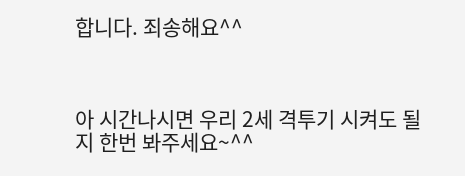합니다. 죄송해요^^



아 시간나시면 우리 2세 격투기 시켜도 될지 한번 봐주세요~^^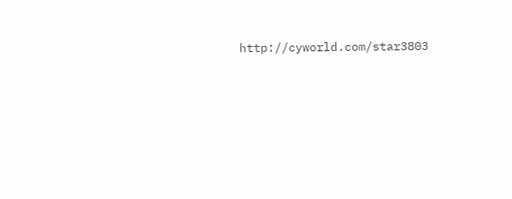http://cyworld.com/star3803